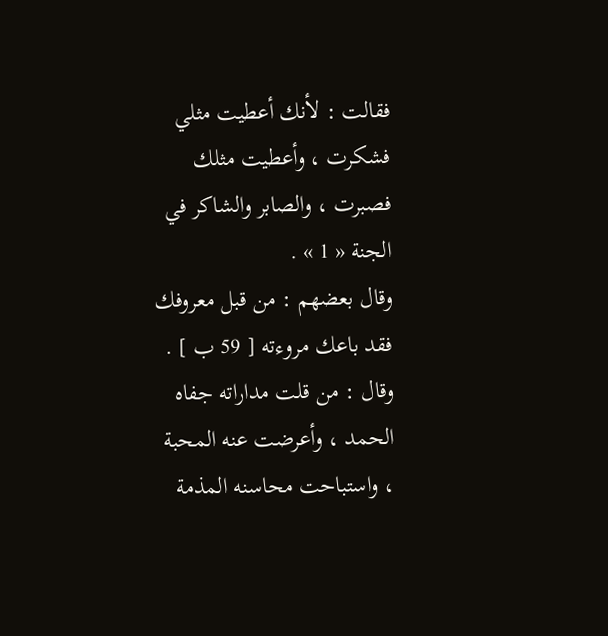فقالت : لأنك أعطيت مثلي فشكرت ، وأعطيت مثلك فصبرت ، والصابر والشاكر في الجنة « 1 » .
وقال بعضهم : من قبل معروفك فقد باعك مروءته [ 59 ب ] .
وقال : من قلت مداراته جفاه الحمد ، وأعرضت عنه المحبة ، واستباحت محاسنه المذمة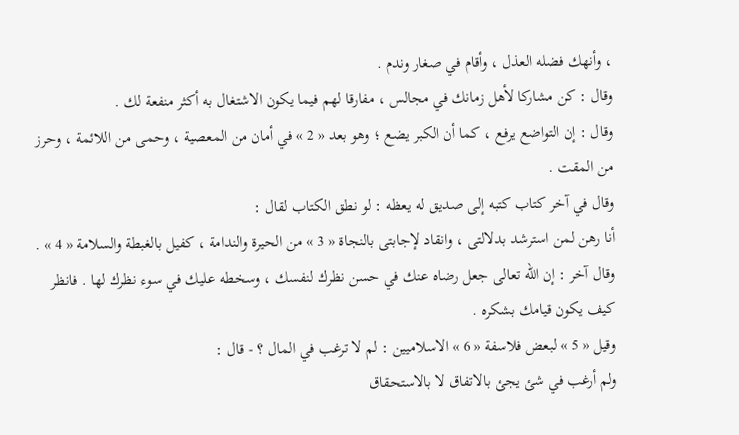، وأنهك فضله العذل ، وأقام في صغار وندم .
وقال : كن مشاركا لأهل زمانك في مجالس ، مفارقا لهم فيما يكون الاشتغال به أكثر منفعة لك .
وقال : إن التواضع يرفع ، كما أن الكبر يضع ؛ وهو بعد « 2 » في أمان من المعصية ، وحمى من اللائمة ، وحرز من المقت .
وقال في آخر كتاب كتبه إلى صديق له يعظه : لو نطق الكتاب لقال :
أنا رهن لمن استرشد بدلالتى ، وانقاد لإجابتى بالنجاة « 3 » من الحيرة والندامة ، كفيل بالغبطة والسلامة « 4 » .
وقال آخر : إن اللّه تعالى جعل رضاه عنك في حسن نظرك لنفسك ، وسخطه عليك في سوء نظرك لها . فانظر كيف يكون قيامك بشكره .
وقيل « 5 » لبعض فلاسفة « 6 » الاسلاميين : لم لا ترغب في المال ؟ - قال :
ولم أرغب في شئ يجئ بالاتفاق لا بالاستحقاق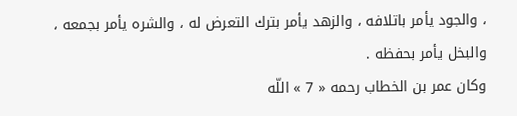، والجود يأمر باتلافه ، والزهد يأمر بترك التعرض له ، والشره يأمر بجمعه ، والبخل يأمر بحفظه .
وكان عمر بن الخطاب رحمه « 7 » اللّه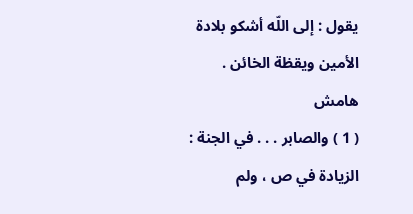يقول : إلى اللّه أشكو بلادة الأمين ويقظة الخائن .
هامش
( 1 ) والصابر . . . في الجنة : الزيادة في ص ، ولم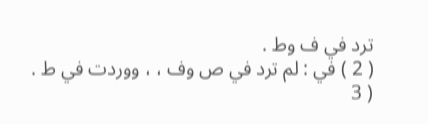ترد في ف وط .
( 2 ) في : لم ترد في ص وف ، ، ووردت في ط .
( 3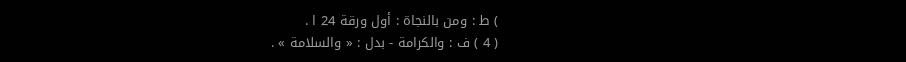) ط : ومن بالنجاة : أول ورقة 24 ا .
( 4 ) ف : والكرامة - بدل : « والسلامة » .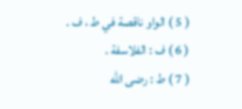( 5 ) الواو ناقصة في ط ، ف .
( 6 ) ف : الفلاسفة .
( 7 ) ط : رضى اللّه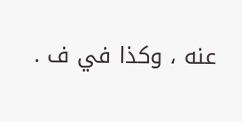عنه ، وكذا في ف .